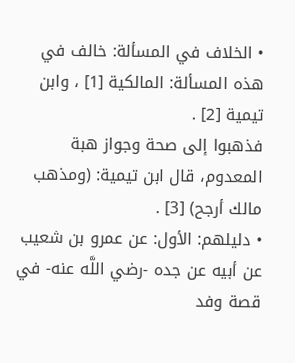• الخلاف في المسألة: خالف في هذه المسألة: المالكية [1] ، وابن تيمية [2] .
فذهبوا إلى صحة وجواز هبة المعدوم، قال ابن تيمية: (ومذهب مالك أرجح) [3] .
• دليلهم: الأول: عن عمرو بن شعيب عن أبيه عن جده -رضي اللَّه عنه- في قصة وفد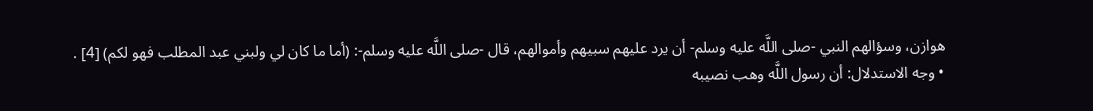هوازن، وسؤالهم النبي -صلى اللَّه عليه وسلم- أن يرد عليهم سبيهم وأموالهم، قال -صلى اللَّه عليه وسلم-: (أما ما كان لي ولبني عبد المطلب فهو لكم) [4] .
• وجه الاستدلال: أن رسول اللَّه وهب نصيبه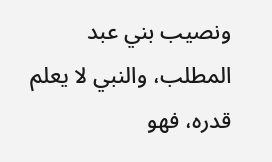ونصيب بني عبد المطلب، والنبي لا يعلم قدره، فهو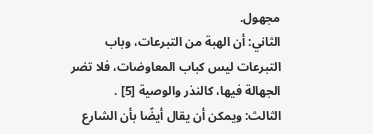مجهول.
الثاني: أن الهبة من التبرعات، وباب التبرعات ليس كباب المعاوضات، فلا تضر الجهالة فيها، كالنذر والوصية [5] .
الثالث: ويمكن أن يقال أيضًا بأن الشارع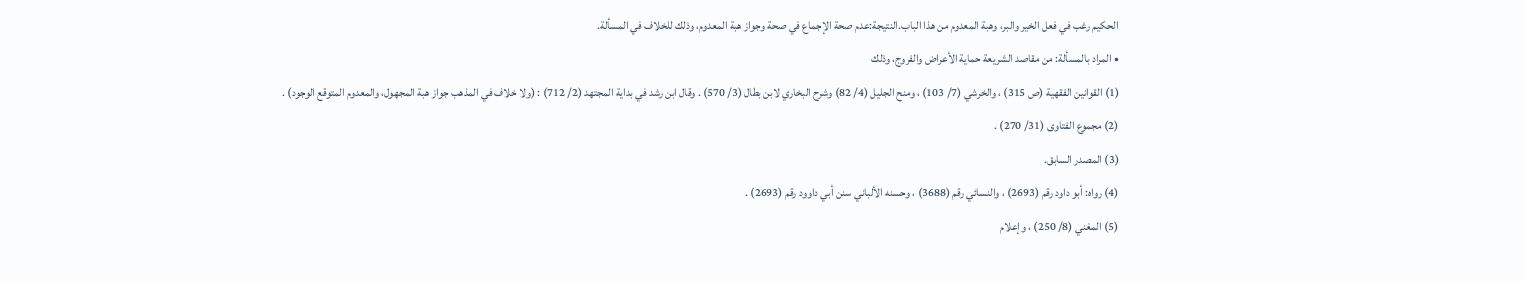الحكيم رغب في فعل الخير والبر، وهبة المعدوم من هذا الباب.النتيجة:عدم صحة الإجماع في صحة وجواز هبة المعدوم، وذلك للخلاف في المسألة.
• المراد بالمسألة: من مقاصد الشريعة حماية الأعراض والفروج، وذلك
(1) القوانين الفقهية (ص 315) ، والخرشي (7/ 103) ، ومنح الجليل (4/ 82) وشرح البخاري لابن بطال (3/ 570) . وقال ابن رشد في بداية المجتهد (2/ 712) : (ولا خلاف في المذهب جواز هبة المجهول، والمعدوم المتوقع الوجود) .
(2) مجموع الفتاوى (31/ 270) .
(3) المصدر السابق.
(4) رواه: أبو داود رقم (2693) ، والنسائي رقم (3688) ، وحسنه الألباني سنن أبي داوود رقم (2693) .
(5) المغني (8/ 250) ، وإعلام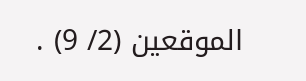الموقعين (2/ 9) .